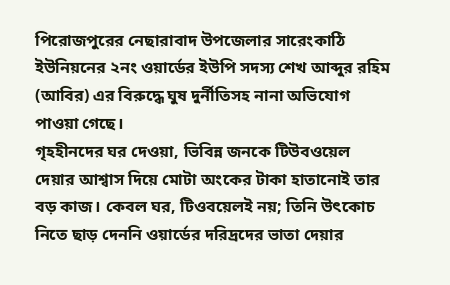পিরোজপুরের নেছারাবাদ উপজেলার সারেংকাঠি ইউনিয়নের ২নং ওয়ার্ডের ইউপি সদস্য শেখ আব্দুর রহিম (আবির) এর বিরুদ্ধে ঘুষ দুর্নীতিসহ নানা অভিযোগ পাওয়া গেছে।
গৃহহীনদের ঘর দেওয়া, ভিবিন্ন জনকে টিউবওয়েল দেয়ার আশ্বাস দিয়ে মোটা অংকের টাকা হাতানোই তার বড় কাজ। কেবল ঘর, টিওবয়েলই নয়; তিনি উৎকোচ নিতে ছাড় দেননি ওয়ার্ডের দরিদ্রদের ভাতা দেয়ার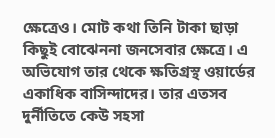ক্ষেত্রেও। মোট কথা তিনি টাকা ছাড়া কিছুই বোঝেননা জনসেবার ক্ষেত্রে। এ অভিযোগ তার থেকে ক্ষতিগ্রস্থ ওয়ার্ডের একাধিক বাসিন্দাদের। তার এতসব দুর্নীতিতে কেউ সহসা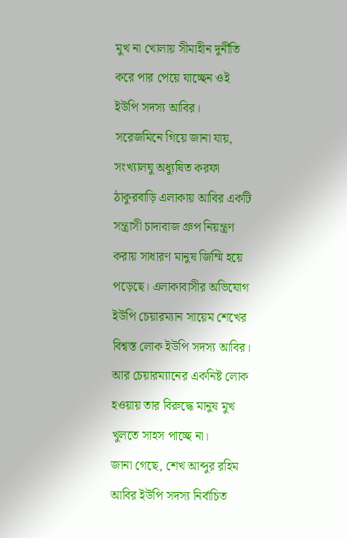মুখ না খোলায় সীমাহীন দুর্নীতি করে পার পেয়ে যাচ্ছেন ওই ইউপি সদস্য আবির।
সরেজমিনে গিয়ে জানা যায়, সংখ্যালঘু অধ্যুষিত করফা ঠাকুরবাড়ি এলাকায় আবির একটি সন্ত্রাসী চাদাবাজ গ্রুপ নিয়ন্ত্রণ করায় সাধারণ মানুষ জিম্মি হয়ে পড়েছে। এলাকাবাসীর অভিযোগ ইউপি চেয়ারম্যান সায়েম শেখের বিশ্বস্ত লোক ইউপি সদস্য আবির। আর চেয়ারম্যানের একনিষ্ট লোক হওয়ায় তার বিরুদ্ধে মানুষ মুখ খুলতে সাহস পাচ্ছে না।
জানা গেছে, শেখ আব্দুর রহিম আবির ইউপি সদস্য নির্বাচিত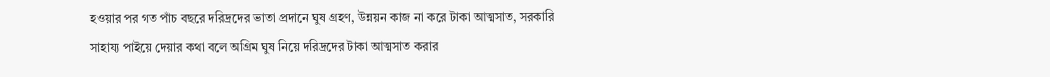হওয়ার পর গত পাঁচ বছরে দরিদ্রদের ভাতা প্রদানে ঘুষ গ্রহণ, উন্নয়ন কাজ না করে টাকা আত্মসাত, সরকারি সাহায্য পাইয়ে দেয়ার কথা বলে অগ্রিম ঘুষ নিয়ে দরিদ্রদের টাকা আত্মসাত করার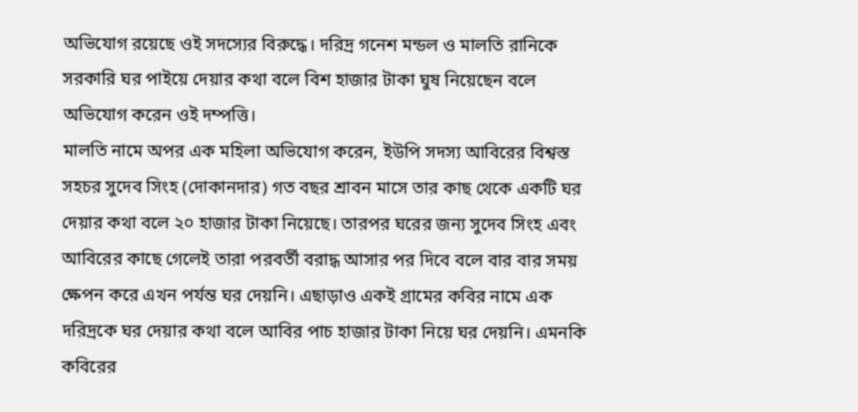অভিযোগ রয়েছে ওই সদস্যের বিরুদ্ধে। দরিদ্র গনেশ মন্ডল ও মালতি রানিকে সরকারি ঘর পাইয়ে দেয়ার কথা বলে বিশ হাজার টাকা ঘুষ নিয়েছেন বলে অভিযোগ করেন ওই দম্পত্তি।
মালতি নামে অপর এক মহিলা অভিযোগ করেন, ইউপি সদস্য আবিরের বিশ্বস্ত সহচর সুদেব সিংহ (দোকানদার) গত বছর শ্রাবন মাসে তার কাছ থেকে একটি ঘর দেয়ার কথা বলে ২০ হাজার টাকা নিয়েছে। তারপর ঘরের জন্য সুদেব সিংহ এবং আবিরের কাছে গেলেই তারা পরবর্তী বরাদ্ধ আসার পর দিবে বলে বার বার সময় ক্ষেপন করে এখন পর্যন্ত ঘর দেয়নি। এছাড়াও একই গ্রামের কবির নামে এক দরিদ্রকে ঘর দেয়ার কথা বলে আবির পাচ হাজার টাকা নিয়ে ঘর দেয়নি। এমনকি কবিরের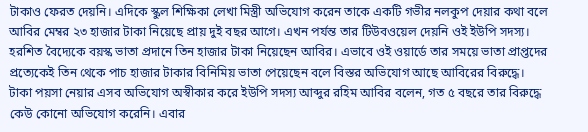টাকাও ফেরত দেয়নি। এদিকে স্কুল শিক্ষিকা লেখা মিস্ত্রী অভিযোগ করেন তাকে একটি গভীর নলকুপ দেয়ার কথা বলে আবির মেম্বর ২৩ হাজার টাকা নিয়েছে প্রায় দুই বছর আগে। এখন পর্যন্ত তার টিউবওয়েল দেয়নি ওই ইউপি সদস্য। হরশিত বৈদ্যেকে বয়স্ক ভাতা প্রদানে তিন হাজার টাকা নিয়েছেন আবির। এভাবে ওই ওয়ার্ডে তার সময়ে ভাতা প্রাপ্তদের প্রত্যেকেই তিন থেকে পাচ হাজার টাকার বিনিমিয় ভাতা পেয়েছেন বলে বিস্তর অভিযোগ আছে আবিরের বিরুদ্ধে।
টাকা পয়সা নেয়ার এসব অভিযোগ অস্বীকার করে ইউপি সদস্য আব্দুর রহিম আবির বলেন, গত ৫ বছরে তার বিরুদ্ধে কেউ কোনো অভিযোগ করেনি। এবার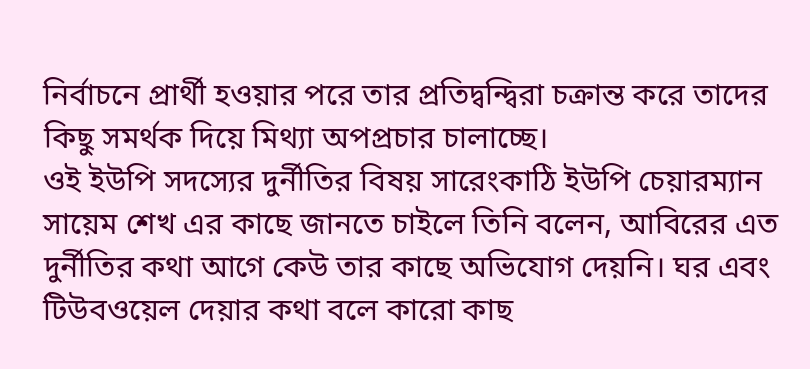নির্বাচনে প্রার্থী হওয়ার পরে তার প্রতিদ্বন্দ্বিরা চক্রান্ত করে তাদের কিছু সমর্থক দিয়ে মিথ্যা অপপ্রচার চালাচ্ছে।
ওই ইউপি সদস্যের দুর্নীতির বিষয় সারেংকাঠি ইউপি চেয়ারম্যান সায়েম শেখ এর কাছে জানতে চাইলে তিনি বলেন, আবিরের এত দুর্নীতির কথা আগে কেউ তার কাছে অভিযোগ দেয়নি। ঘর এবং টিউবওয়েল দেয়ার কথা বলে কারো কাছ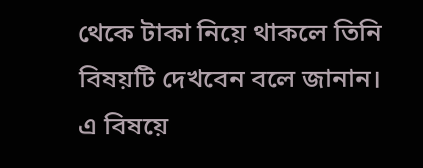থেকে টাকা নিয়ে থাকলে তিনি বিষয়টি দেখবেন বলে জানান।
এ বিষয়ে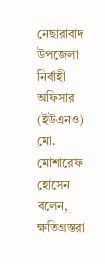নেছারাবাদ উপজেলা নির্বাহী অফিসার (ইউএনও) মো. মোশারেফ হোসেন বলেন, ক্ষতিগ্রস্তরা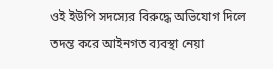ওই ইউপি সদস্যের বিরুদ্ধে অভিযোগ দিলে তদন্ত করে আইনগত ব্যবস্থা নেয়া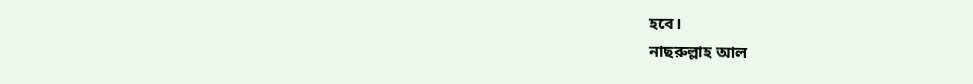হবে।
নাছরুল্লাহ আল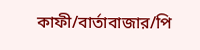কাফী/বার্তাবাজার/পি